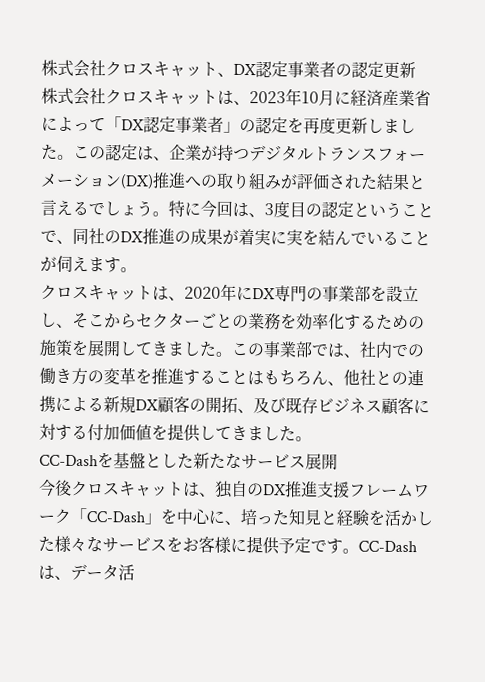株式会社クロスキャット、DX認定事業者の認定更新
株式会社クロスキャットは、2023年10月に経済産業省によって「DX認定事業者」の認定を再度更新しました。この認定は、企業が持つデジタルトランスフォーメーション(DX)推進への取り組みが評価された結果と言えるでしょう。特に今回は、3度目の認定ということで、同社のDX推進の成果が着実に実を結んでいることが伺えます。
クロスキャットは、2020年にDX専門の事業部を設立し、そこからセクターごとの業務を効率化するための施策を展開してきました。この事業部では、社内での働き方の変革を推進することはもちろん、他社との連携による新規DX顧客の開拓、及び既存ビジネス顧客に対する付加価値を提供してきました。
CC-Dashを基盤とした新たなサービス展開
今後クロスキャットは、独自のDX推進支援フレームワーク「CC-Dash」を中心に、培った知見と経験を活かした様々なサービスをお客様に提供予定です。CC-Dashは、データ活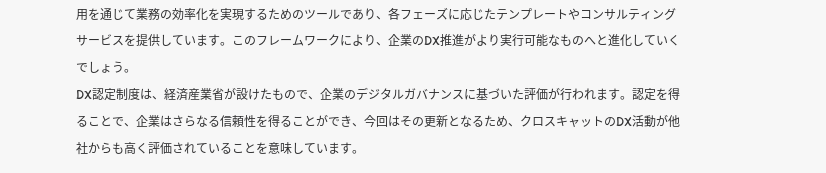用を通じて業務の効率化を実現するためのツールであり、各フェーズに応じたテンプレートやコンサルティングサービスを提供しています。このフレームワークにより、企業のDX推進がより実行可能なものへと進化していくでしょう。
DX認定制度は、経済産業省が設けたもので、企業のデジタルガバナンスに基づいた評価が行われます。認定を得ることで、企業はさらなる信頼性を得ることができ、今回はその更新となるため、クロスキャットのDX活動が他社からも高く評価されていることを意味しています。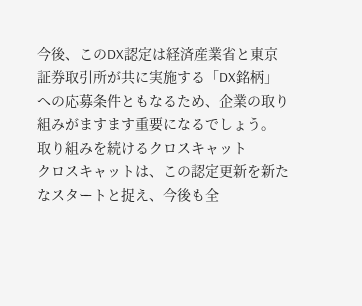今後、このDX認定は経済産業省と東京証券取引所が共に実施する「DX銘柄」への応募条件ともなるため、企業の取り組みがますます重要になるでしょう。
取り組みを続けるクロスキャット
クロスキャットは、この認定更新を新たなスタートと捉え、今後も全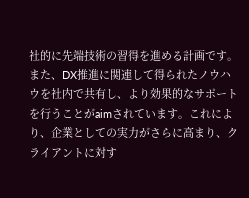社的に先端技術の習得を進める計画です。また、DX推進に関連して得られたノウハウを社内で共有し、より効果的なサポートを行うことがaimされています。これにより、企業としての実力がさらに高まり、クライアントに対す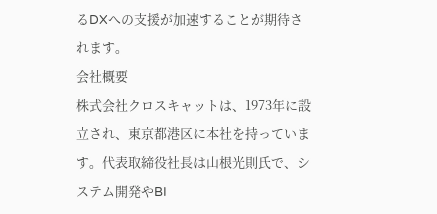るDXへの支援が加速することが期待されます。
会社概要
株式会社クロスキャットは、1973年に設立され、東京都港区に本社を持っています。代表取締役社長は山根光則氏で、システム開発やBI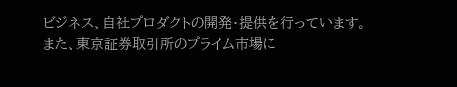ビジネス、自社プロダクトの開発・提供を行っています。また、東京証券取引所のプライム市場に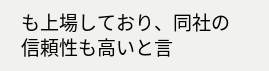も上場しており、同社の信頼性も高いと言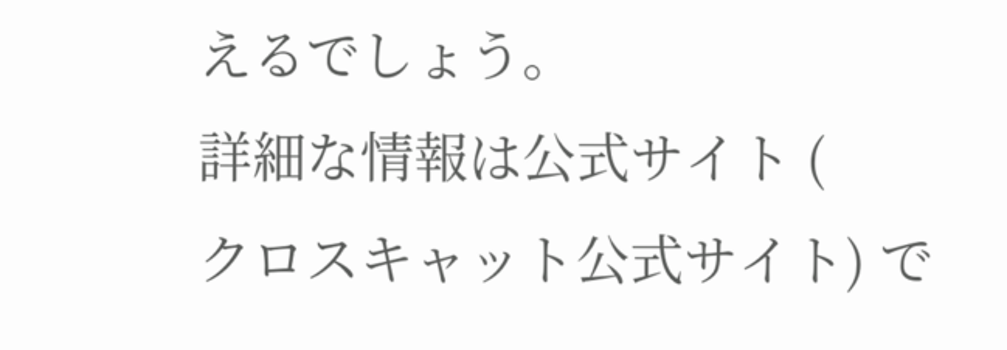えるでしょう。
詳細な情報は公式サイト (
クロスキャット公式サイト) で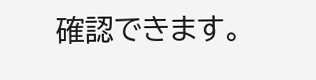確認できます。